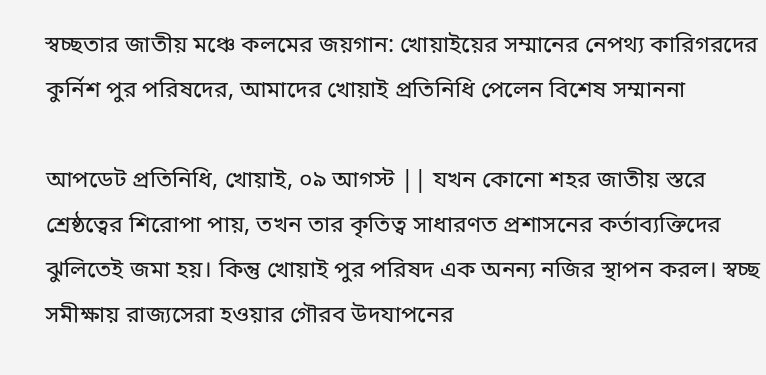স্বচ্ছতার জাতীয় মঞ্চে কলমের জয়গান: খোয়াইয়ের সম্মানের নেপথ্য কারিগরদের কুর্নিশ পুর পরিষদের, আমাদের খোয়াই প্রতিনিধি পেলেন বিশেষ সম্মাননা

আপডেট প্রতিনিধি, খোয়াই, ০৯ আগস্ট || যখন কোনো শহর জাতীয় স্তরে শ্রেষ্ঠত্বের শিরোপা পায়, তখন তার কৃতিত্ব সাধারণত প্রশাসনের কর্তাব্যক্তিদের ঝুলিতেই জমা হয়। কিন্তু খোয়াই পুর পরিষদ এক অনন্য নজির স্থাপন করল। স্বচ্ছ সমীক্ষায় রাজ্যসেরা হওয়ার গৌরব উদযাপনের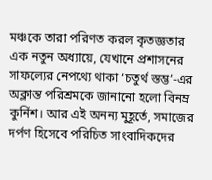মঞ্চকে তারা পরিণত করল কৃতজ্ঞতার এক নতুন অধ্যায়ে, যেখানে প্রশাসনের সাফল্যের নেপথ্যে থাকা ‘চতুর্থ স্তম্ভ’-এর অক্লান্ত পরিশ্রমকে জানানো হলো বিনম্র কুর্নিশ। আর এই অনন্য মুহূর্তে, সমাজের দর্পণ হিসেবে পরিচিত সাংবাদিকদের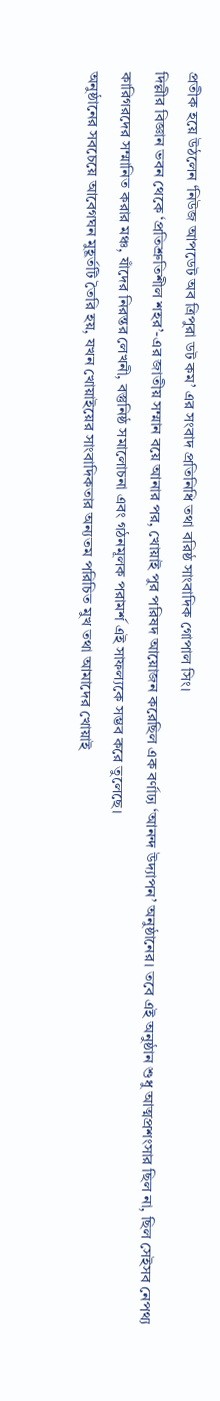প্রতীক হয়ে উঠলেন ‘নিউজ আপডেট অব ত্রিপুরা ডট কম’ এর সংবাদ প্রতিনিধি তথা বরিষ্ঠ সাংবাদিক গোপাল সিং।
দিল্লীর বিজ্ঞান ভবন থেকে ‘প্রতিশ্রুতিশীল শহর’-এর জাতীয় সম্মান বয়ে আনার পর, খোয়াই পুর পরিষদ আয়োজন করেছিল এক বর্ণাঢ্য ‘আনন্দ উদ্যাপন’ অনুষ্ঠানের। তবে এই অনুষ্ঠান শুধু আত্মপ্রশংসার ছিল না, ছিল সেইসব নেপথ্য কারিগরদের সম্মানিত করার মঞ্চ, যাঁদের নিরন্তর লেখনী, বস্তুনিষ্ঠ সমালোচনা এবং গঠনমূলক পরামর্শ এই সাফল্যকে সম্ভব করে তুলেছে।
অনুষ্ঠানের সবচেয়ে আবেগঘন মুহূর্তটি তৈরি হয়, যখন খোয়াইয়ের সাংবাদিকতার অন্যতম পরিচিত মুখ তথা আমাদের খোয়াই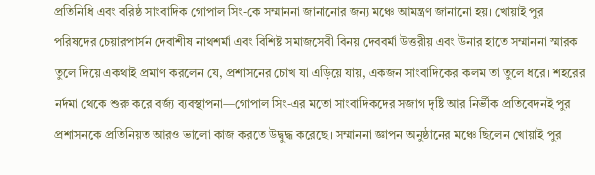প্রতিনিধি এবং বরিষ্ঠ সাংবাদিক গোপাল সিং-কে সম্মাননা জানানোর জন্য মঞ্চে আমন্ত্রণ জানানো হয়। খোয়াই পুর পরিষদের চেয়ারপার্সন দেবাশীষ নাথশর্মা এবং বিশিষ্ট সমাজসেবী বিনয় দেববর্মা উত্তরীয় এবং উনার হাতে সম্মাননা স্মারক তুলে দিয়ে একথাই প্রমাণ করলেন যে, প্রশাসনের চোখ যা এড়িয়ে যায়, একজন সাংবাদিকের কলম তা তুলে ধরে। শহরের নর্দমা থেকে শুরু করে বর্জ্য ব্যবস্থাপনা—গোপাল সিং-এর মতো সাংবাদিকদের সজাগ দৃষ্টি আর নির্ভীক প্রতিবেদনই পুর প্রশাসনকে প্রতিনিয়ত আরও ভালো কাজ করতে উদ্বুদ্ধ করেছে। সম্মাননা জ্ঞাপন অনুষ্ঠানের মঞ্চে ছিলেন খোয়াই পুর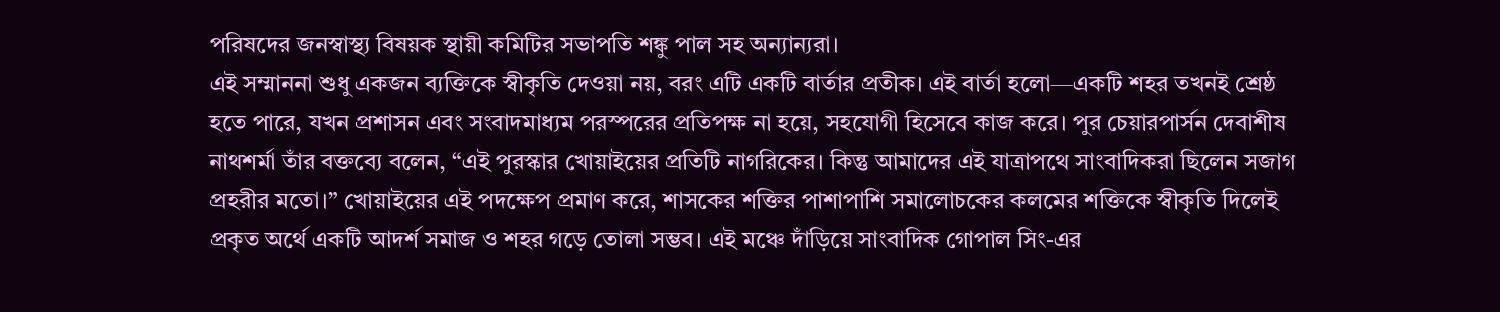পরিষদের জনস্বাস্থ্য বিষয়ক স্থায়ী কমিটির সভাপতি শঙ্কু পাল সহ অন্যান্যরা।
এই সম্মাননা শুধু একজন ব্যক্তিকে স্বীকৃতি দেওয়া নয়, বরং এটি একটি বার্তার প্রতীক। এই বার্তা হলো—একটি শহর তখনই শ্রেষ্ঠ হতে পারে, যখন প্রশাসন এবং সংবাদমাধ্যম পরস্পরের প্রতিপক্ষ না হয়ে, সহযোগী হিসেবে কাজ করে। পুর চেয়ারপার্সন দেবাশীষ নাথশর্মা তাঁর বক্তব্যে বলেন, “এই পুরস্কার খোয়াইয়ের প্রতিটি নাগরিকের। কিন্তু আমাদের এই যাত্রাপথে সাংবাদিকরা ছিলেন সজাগ প্রহরীর মতো।” খোয়াইয়ের এই পদক্ষেপ প্রমাণ করে, শাসকের শক্তির পাশাপাশি সমালোচকের কলমের শক্তিকে স্বীকৃতি দিলেই প্রকৃত অর্থে একটি আদর্শ সমাজ ও শহর গড়ে তোলা সম্ভব। এই মঞ্চে দাঁড়িয়ে সাংবাদিক গোপাল সিং-এর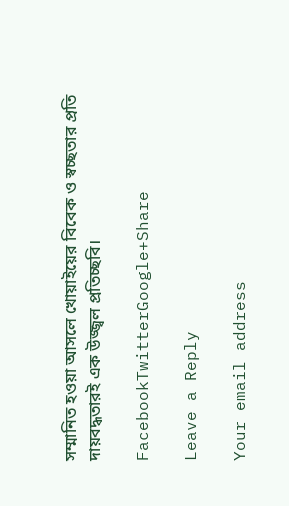সম্মানিত হওয়া আসলে খোয়াইয়ের বিবেক ও স্বচ্ছতার প্রতি দায়বদ্ধতারই এক উজ্জ্বল প্রতিচ্ছবি।

FacebookTwitterGoogle+Share

Leave a Reply

Your email address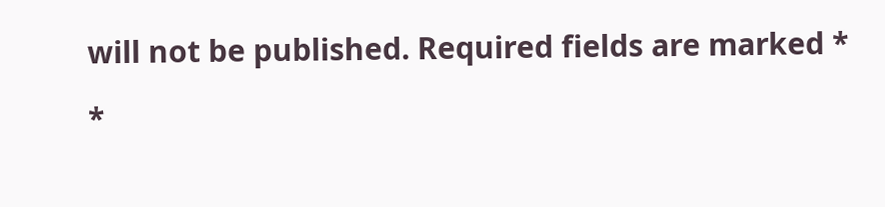will not be published. Required fields are marked *

*